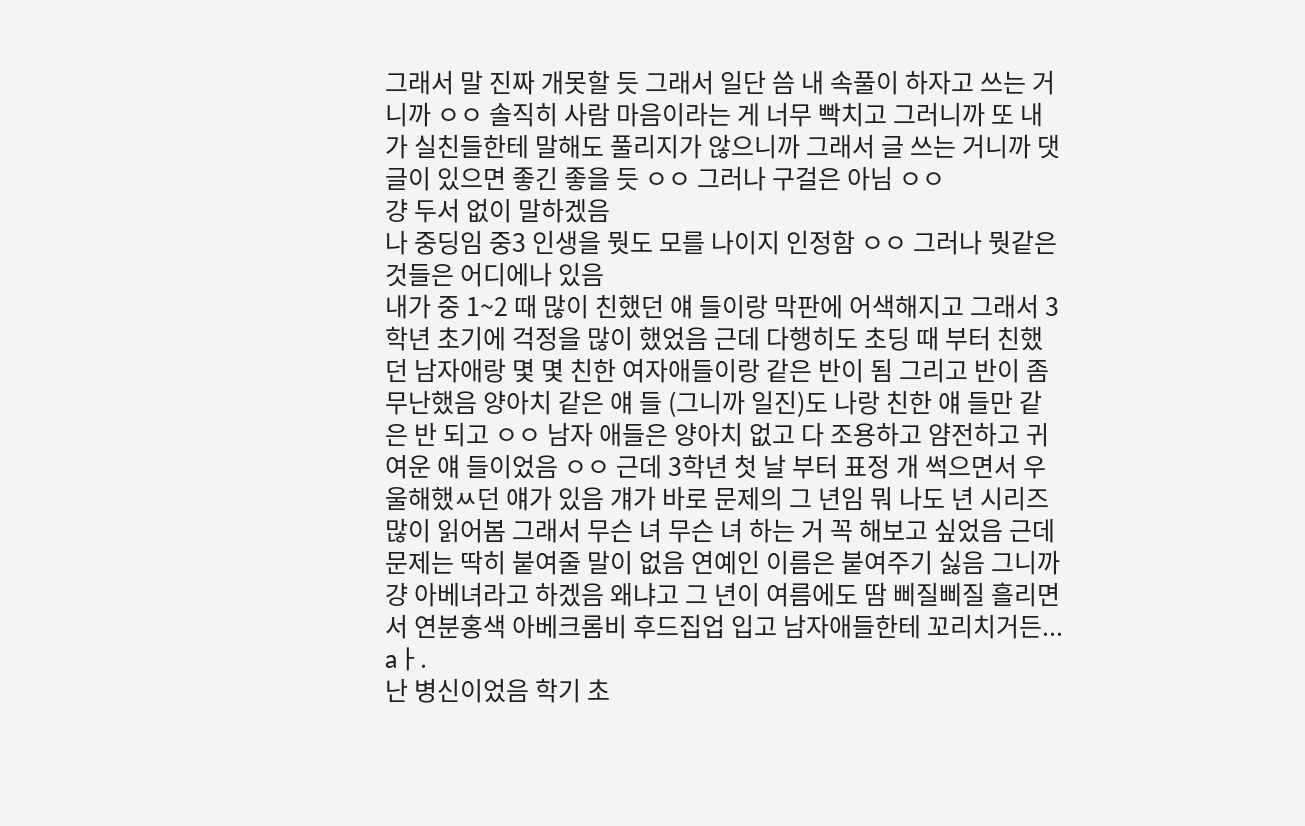그래서 말 진짜 개못할 듯 그래서 일단 씀 내 속풀이 하자고 쓰는 거니까 ㅇㅇ 솔직히 사람 마음이라는 게 너무 빡치고 그러니까 또 내가 실친들한테 말해도 풀리지가 않으니까 그래서 글 쓰는 거니까 댓글이 있으면 좋긴 좋을 듯 ㅇㅇ 그러나 구걸은 아님 ㅇㅇ
걍 두서 없이 말하겠음
나 중딩임 중3 인생을 뭣도 모를 나이지 인정함 ㅇㅇ 그러나 뭣같은 것들은 어디에나 있음
내가 중 1~2 때 많이 친했던 얘 들이랑 막판에 어색해지고 그래서 3학년 초기에 걱정을 많이 했었음 근데 다행히도 초딩 때 부터 친했던 남자애랑 몇 몇 친한 여자애들이랑 같은 반이 됨 그리고 반이 좀 무난했음 양아치 같은 얘 들 (그니까 일진)도 나랑 친한 얘 들만 같은 반 되고 ㅇㅇ 남자 애들은 양아치 없고 다 조용하고 얌전하고 귀여운 얘 들이었음 ㅇㅇ 근데 3학년 첫 날 부터 표정 개 썩으면서 우울해했ㅆ던 얘가 있음 걔가 바로 문제의 그 년임 뭐 나도 년 시리즈 많이 읽어봄 그래서 무슨 녀 무슨 녀 하는 거 꼭 해보고 싶었음 근데 문제는 딱히 붙여줄 말이 없음 연예인 이름은 붙여주기 싫음 그니까 걍 아베녀라고 하겠음 왜냐고 그 년이 여름에도 땀 삐질삐질 흘리면서 연분홍색 아베크롬비 후드집업 입고 남자애들한테 꼬리치거든... aㅏ.
난 병신이었음 학기 초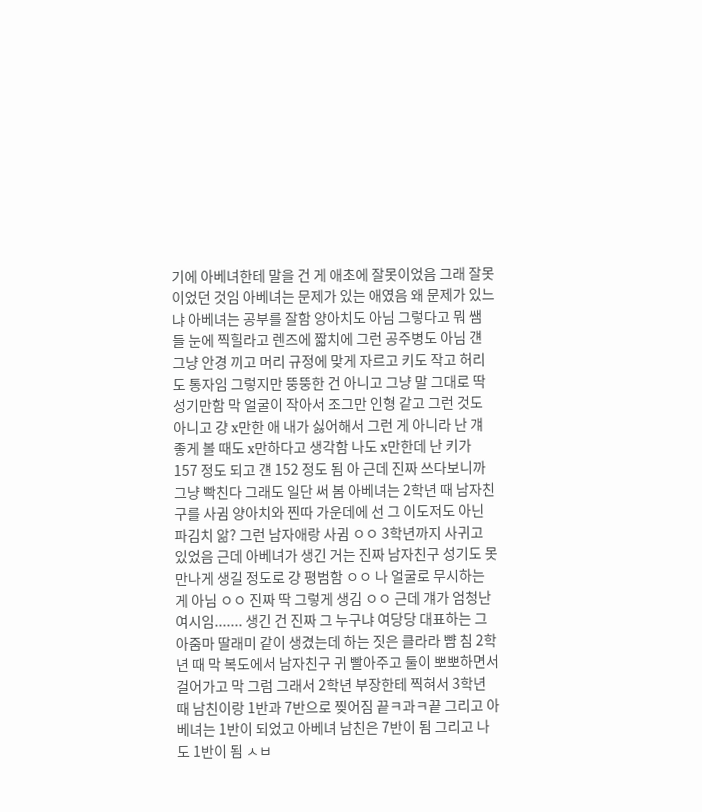기에 아베녀한테 말을 건 게 애초에 잘못이었음 그래 잘못이었던 것임 아베녀는 문제가 있는 애였음 왜 문제가 있느냐 아베녀는 공부를 잘함 양아치도 아님 그렇다고 뭐 쌤 들 눈에 찍힐라고 렌즈에 짧치에 그런 공주병도 아님 걘 그냥 안경 끼고 머리 규정에 맞게 자르고 키도 작고 허리도 통자임 그렇지만 뚱뚱한 건 아니고 그냥 말 그대로 딱 성기만함 막 얼굴이 작아서 조그만 인형 같고 그런 것도 아니고 걍 x만한 애 내가 싫어해서 그런 게 아니라 난 걔 좋게 볼 때도 x만하다고 생각함 나도 x만한데 난 키가 157 정도 되고 걘 152 정도 됨 아 근데 진짜 쓰다보니까 그냥 빡친다 그래도 일단 써 봄 아베녀는 2학년 때 남자친구를 사귐 양아치와 찐따 가운데에 선 그 이도저도 아닌 파김치 앎? 그런 남자애랑 사귐 ㅇㅇ 3학년까지 사귀고 있었음 근데 아베녀가 생긴 거는 진짜 남자친구 성기도 못 만나게 생길 정도로 걍 평범함 ㅇㅇ 나 얼굴로 무시하는 게 아님 ㅇㅇ 진짜 딱 그렇게 생김 ㅇㅇ 근데 걔가 엄청난 여시임....... 생긴 건 진짜 그 누구냐 여당당 대표하는 그 아줌마 딸래미 같이 생겼는데 하는 짓은 클라라 뺨 침 2학년 때 막 복도에서 남자친구 귀 빨아주고 둘이 뽀뽀하면서 걸어가고 막 그럼 그래서 2학년 부장한테 찍혀서 3학년 때 남친이랑 1반과 7반으로 찢어짐 끝ㅋ과ㅋ끝 그리고 아베녀는 1반이 되었고 아베녀 남친은 7반이 됨 그리고 나도 1반이 됨 ㅅㅂ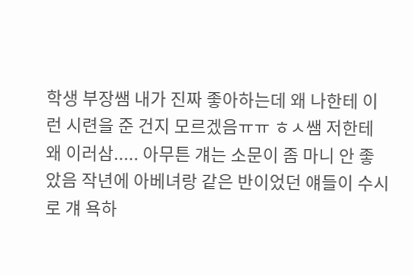학생 부장쌤 내가 진짜 좋아하는데 왜 나한테 이런 시련을 준 건지 모르겠음ㅠㅠ ㅎㅅ쌤 저한테 왜 이러삼..... 아무튼 걔는 소문이 좀 마니 안 좋았음 작년에 아베녀랑 같은 반이었던 얘들이 수시로 걔 욕하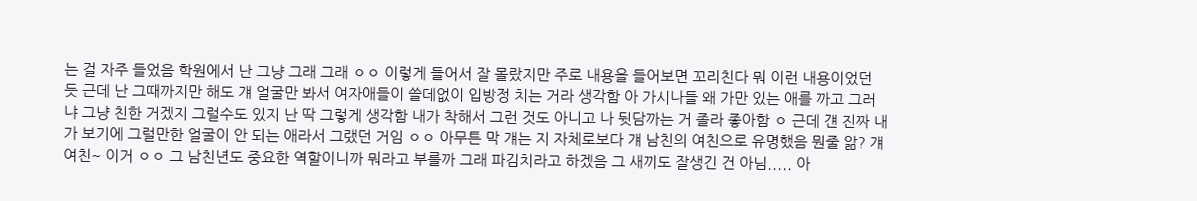는 걸 자주 들었음 학원에서 난 그냥 그래 그래 ㅇㅇ 이렇게 들어서 잘 몰랐지만 주로 내용을 들어보면 꼬리친다 뭐 이런 내용이었던 듯 근데 난 그때까지만 해도 걔 얼굴만 봐서 여자애들이 쓸데없이 입방정 치는 거라 생각함 아 가시나들 왜 가만 있는 애를 까고 그러냐 그냥 친한 거겠지 그럴수도 있지 난 딱 그렇게 생각함 내가 착해서 그런 것도 아니고 나 뒷담까는 거 졸라 좋아함 ㅇ 근데 걘 진짜 내가 보기에 그럴만한 얼굴이 안 되는 애라서 그랬던 거임 ㅇㅇ 아무튼 막 걔는 지 자체로보다 걔 남친의 여친으로 유명했음 뭔줄 앎? 걔 여친~ 이거 ㅇㅇ 그 남친년도 중요한 역할이니까 뭐라고 부를까 그래 파김치라고 하겠음 그 새끼도 잘생긴 건 아님..... 아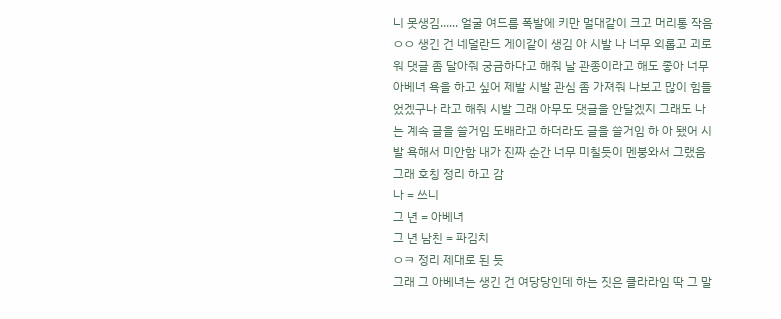니 못생김...... 얼굴 여드름 폭발에 키만 멀대같이 크고 머리통 작음 ㅇㅇ 생긴 건 네덜란드 게이같이 생김 아 시발 나 너무 외롭고 괴로워 댓글 좀 달아줘 궁금하다고 해줘 날 관종이라고 해도 좋아 너무 아베녀 욕을 하고 싶어 제발 시발 관심 좀 가져줘 나보고 많이 힘들었겠구나 라고 해줘 시발 그래 아무도 댓글을 안달겠지 그래도 나는 계속 글을 쓸거임 도배라고 하더라도 글을 쓸거임 하 아 됐어 시발 욕해서 미안함 내가 진짜 순간 너무 미칠듯이 멘붕와서 그랬음 그래 호칭 정리 하고 감
나 = 쓰니
그 년 = 아베녀
그 년 남친 = 파김치
ㅇㅋ 정리 제대로 된 듯
그래 그 아베녀는 생긴 건 여당당인데 하는 짓은 클라라임 딱 그 말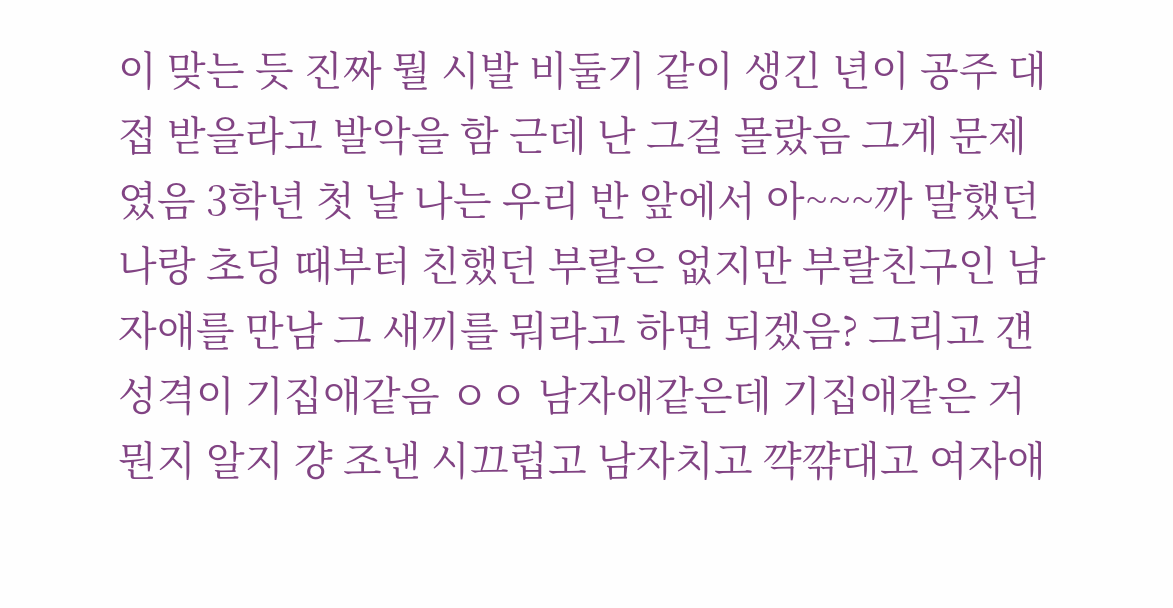이 맞는 듯 진짜 뭘 시발 비둘기 같이 생긴 년이 공주 대접 받을라고 발악을 함 근데 난 그걸 몰랐음 그게 문제였음 3학년 첫 날 나는 우리 반 앞에서 아~~~까 말했던 나랑 초딩 때부터 친했던 부랄은 없지만 부랄친구인 남자애를 만남 그 새끼를 뭐라고 하면 되겠음? 그리고 걘 성격이 기집애같음 ㅇㅇ 남자애같은데 기집애같은 거 뭔지 알지 걍 조낸 시끄럽고 남자치고 꺅꺆대고 여자애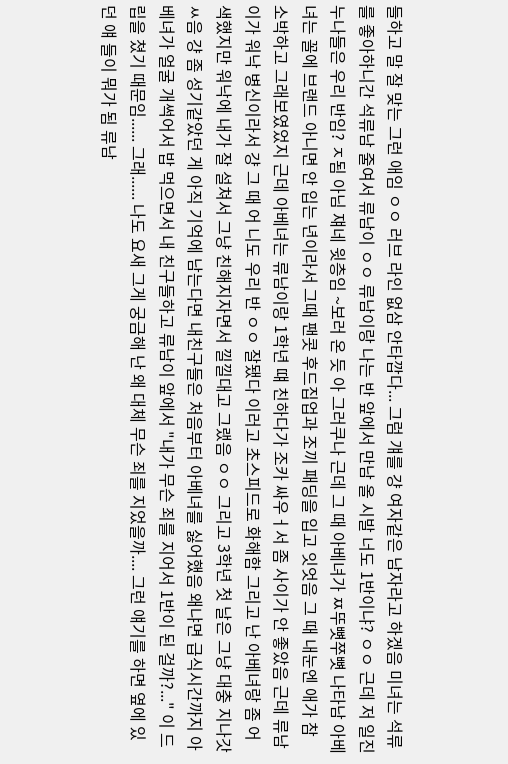들하고 말 잘 맞는 그런 애임 ㅇㅇ 러브 라인 없삼 안타깝다... 그럼 걔를 걍 여자같은 남자라고 하겠음 미녀는 석류를 좋아하니간 석류남 줄여서 류남이 ㅇㅇ 류남이랑 나는 반 앞에서 만남 올 시발 너도 1반이냐? ㅇㅇ 근데 저 일진 누나들은 우리 반임? ㅈ됨 아님 쟤네 윗층임 ~보러 온 듯 아 그러쿠나 근데 그 때 아베녀가 ㅉ뚜뼛쭈뼛 나타남 아베녀는 꼴에 브랜드 아니면 안 입는 년이라서 그때 팬콧 후드집업과 조끼 패딩을 입고 잇엇음 그 때 내눈엔 애가 참 소박하고 그래보였었지 근데 아베녀는 류남이랑 1학년 떄 친하다가 조카 싸우ㅓ서 좀 사이가 안 좋았음 근데 류남이가 워낙 병신이라서 걍 그 때 어 니도 우리 반 ㅇㅇ 잘됐다 이러고 초스피드로 화해함 그리고 난 아베녀랑 좀 어색했지만 워낙에 내가 잘 설쳐서 그냥 친해지자면서 낄낄대고 그랬음 ㅇㅇ 그리고 3학년 첫 날은 그냥 대충 지나갓ㅆ음 걍 좀 성기같았던 게 아직 기억에 남는다면 내친구들은 처음부터 아베녀를 싫어했음 왜냐면 급식시간까지 아베녀가 얼굴 개썩어서 밥 먹으면서 내 친구들하고 류남이 앞에서 "내가 무슨 죄를 지어서 1반이 된 걸까?..." 이 드립을 쳤기 때문임...... 그래...... 나도 요새 그게 궁금해 난 왜 대체 무슨 죄를 지었을까.... 그런 얘기를 하면 옆에 있던 얘 들이 뭐가 됨 류남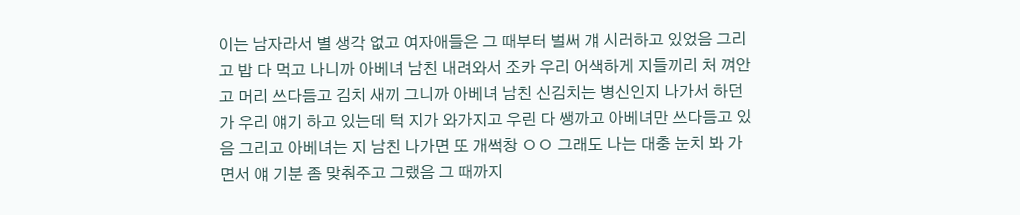이는 남자라서 별 생각 없고 여자애들은 그 때부터 벌써 걔 시러하고 있었음 그리고 밥 다 먹고 나니까 아베녀 남친 내려와서 조카 우리 어색하게 지들끼리 처 껴안고 머리 쓰다듬고 김치 새끼 그니까 아베녀 남친 신김치는 병신인지 나가서 하던가 우리 얘기 하고 있는데 턱 지가 와가지고 우린 다 쌩까고 아베녀만 쓰다듬고 있음 그리고 아베녀는 지 남친 나가면 또 개썩창 ㅇㅇ 그래도 나는 대충 눈치 봐 가면서 얘 기분 좀 맞춰주고 그랬음 그 때까지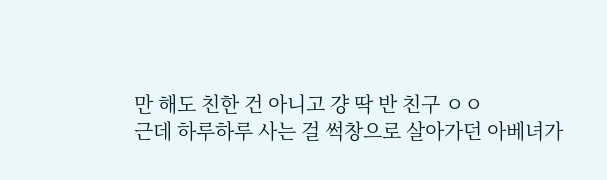만 해도 친한 건 아니고 걍 딱 반 친구 ㅇㅇ
근데 하루하루 사는 걸 썩창으로 살아가던 아베녀가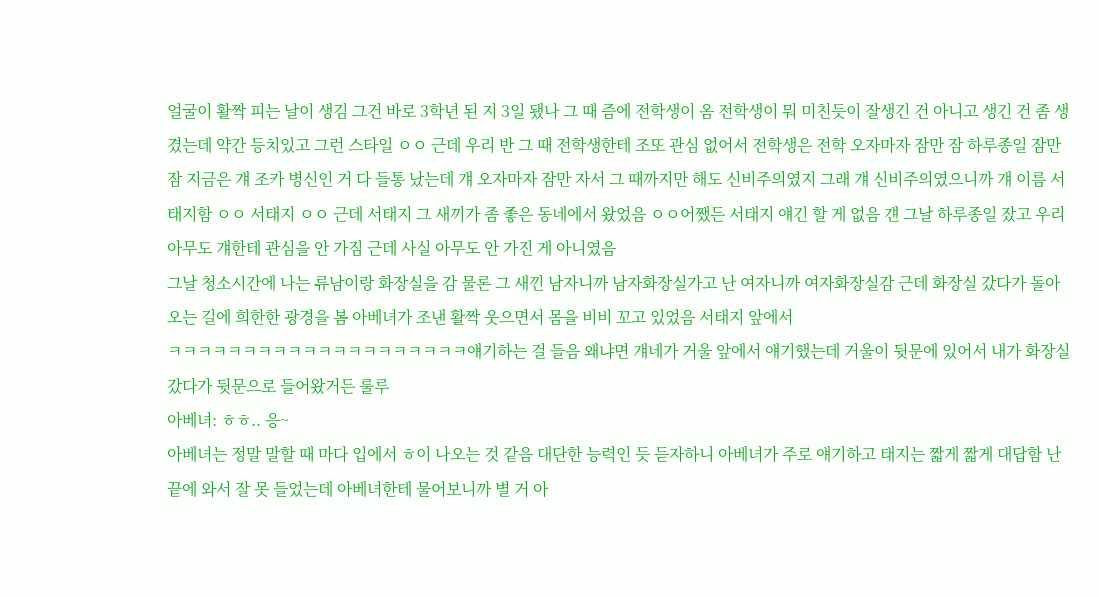얼굴이 활짝 피는 날이 생김 그건 바로 3학년 된 지 3일 됐나 그 때 즘에 전학생이 옴 전학생이 뭐 미친듯이 잘생긴 건 아니고 생긴 건 좀 생겼는데 약간 등치있고 그런 스타일 ㅇㅇ 근데 우리 반 그 때 전학생한테 조또 관심 없어서 전학생은 전학 오자마자 잠만 잠 하루종일 잠만 잠 지금은 걔 조카 병신인 거 다 들통 났는데 걔 오자마자 잠만 자서 그 때까지만 해도 신비주의였지 그래 걔 신비주의였으니까 걔 이름 서태지함 ㅇㅇ 서태지 ㅇㅇ 근데 서태지 그 새끼가 좀 좋은 동네에서 왔었음 ㅇㅇ어쨌든 서태지 얘긴 할 게 없음 걘 그날 하루종일 잤고 우리 아무도 걔한테 관심을 안 가짐 근데 사실 아무도 안 가진 게 아니였음
그날 청소시간에 나는 류남이랑 화장실을 감 물론 그 새낀 남자니까 남자화장실가고 난 여자니까 여자화장실감 근데 화장실 갔다가 돌아오는 길에 희한한 광경을 봄 아베녀가 조낸 활짝 웃으면서 몸을 비비 꼬고 있었음 서태지 앞에서
ㅋㅋㅋㅋㅋㅋㅋㅋㅋㅋㅋㅋㅋㅋㅋㅋㅋㅋㅋㅋ얘기하는 걸 들음 왜냐면 걔네가 거울 앞에서 얘기했는데 거울이 뒷문에 있어서 내가 화장실 갔다가 뒷문으로 들어왔거든 룰루
아베녀: ㅎㅎ.. 응~
아베녀는 정말 말할 때 마다 입에서 ㅎ이 나오는 것 같음 대단한 능력인 듯 듣자하니 아베녀가 주로 얘기하고 태지는 짧게 짧게 대답함 난 끝에 와서 잘 못 들었는데 아베녀한테 물어보니까 별 거 아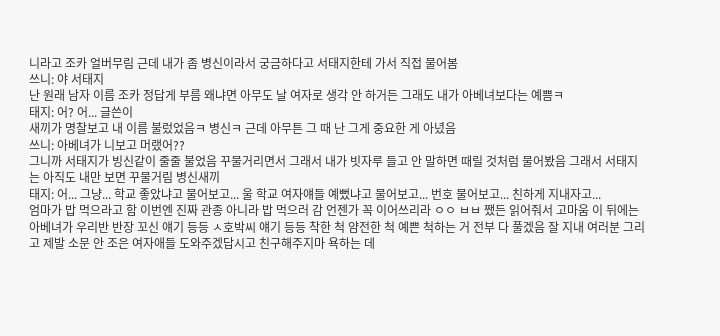니라고 조카 얼버무림 근데 내가 좀 병신이라서 궁금하다고 서태지한테 가서 직접 물어봄
쓰니: 야 서태지
난 원래 남자 이름 조카 정답게 부름 왜냐면 아무도 날 여자로 생각 안 하거든 그래도 내가 아베녀보다는 예쁨ㅋ
태지: 어? 어... 글쓴이
새끼가 명찰보고 내 이름 불렀었음ㅋ 병신ㅋ 근데 아무튼 그 때 난 그게 중요한 게 아녔음
쓰니: 아베녀가 니보고 머랬어??
그니까 서태지가 빙신같이 줄줄 불었음 꾸물거리면서 그래서 내가 빗자루 들고 안 말하면 때릴 것처럼 물어봤음 그래서 서태지는 아직도 내만 보면 꾸물거림 병신새끼
태지: 어... 그냥... 학교 좋았냐고 물어보고... 울 학교 여자얘들 예뻤냐고 물어보고... 번호 물어보고... 친하게 지내자고...
엄마가 밥 먹으라고 함 이번엔 진짜 관종 아니라 밥 먹으러 감 언젠가 꼭 이어쓰리라 ㅇㅇ ㅂㅂ 쨌든 읽어줘서 고마움 이 뒤에는 아베녀가 우리반 반장 꼬신 얘기 등등 ㅅ호박씨 얘기 등등 착한 척 얌전한 척 예쁜 척하는 거 전부 다 풀겠음 잘 지내 여러분 그리고 제발 소문 안 조은 여자애들 도와주겠답시고 친구해주지마 욕하는 데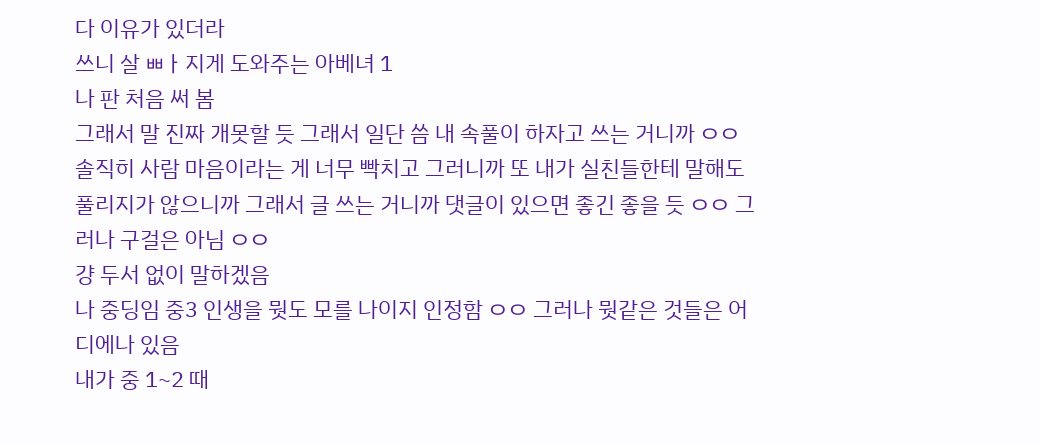다 이유가 있더라
쓰니 살 ㅃㅏ지게 도와주는 아베녀 1
나 판 처음 써 봄
그래서 말 진짜 개못할 듯 그래서 일단 씀 내 속풀이 하자고 쓰는 거니까 ㅇㅇ 솔직히 사람 마음이라는 게 너무 빡치고 그러니까 또 내가 실친들한테 말해도 풀리지가 않으니까 그래서 글 쓰는 거니까 댓글이 있으면 좋긴 좋을 듯 ㅇㅇ 그러나 구걸은 아님 ㅇㅇ
걍 두서 없이 말하겠음
나 중딩임 중3 인생을 뭣도 모를 나이지 인정함 ㅇㅇ 그러나 뭣같은 것들은 어디에나 있음
내가 중 1~2 때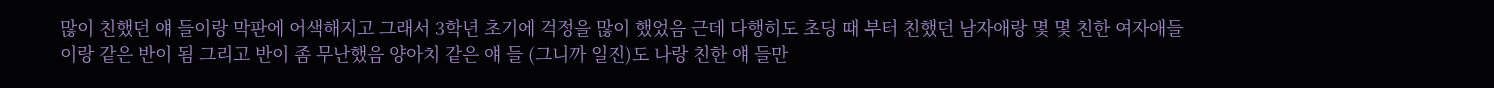많이 친했던 얘 들이랑 막판에 어색해지고 그래서 3학년 초기에 걱정을 많이 했었음 근데 다행히도 초딩 때 부터 친했던 남자애랑 몇 몇 친한 여자애들이랑 같은 반이 됨 그리고 반이 좀 무난했음 양아치 같은 얘 들 (그니까 일진)도 나랑 친한 얘 들만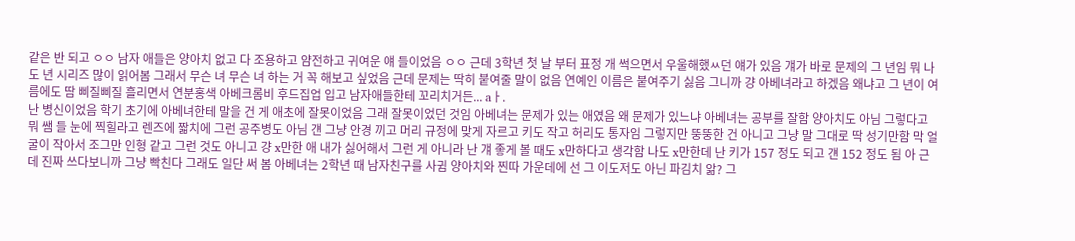같은 반 되고 ㅇㅇ 남자 애들은 양아치 없고 다 조용하고 얌전하고 귀여운 얘 들이었음 ㅇㅇ 근데 3학년 첫 날 부터 표정 개 썩으면서 우울해했ㅆ던 얘가 있음 걔가 바로 문제의 그 년임 뭐 나도 년 시리즈 많이 읽어봄 그래서 무슨 녀 무슨 녀 하는 거 꼭 해보고 싶었음 근데 문제는 딱히 붙여줄 말이 없음 연예인 이름은 붙여주기 싫음 그니까 걍 아베녀라고 하겠음 왜냐고 그 년이 여름에도 땀 삐질삐질 흘리면서 연분홍색 아베크롬비 후드집업 입고 남자애들한테 꼬리치거든... aㅏ.
난 병신이었음 학기 초기에 아베녀한테 말을 건 게 애초에 잘못이었음 그래 잘못이었던 것임 아베녀는 문제가 있는 애였음 왜 문제가 있느냐 아베녀는 공부를 잘함 양아치도 아님 그렇다고 뭐 쌤 들 눈에 찍힐라고 렌즈에 짧치에 그런 공주병도 아님 걘 그냥 안경 끼고 머리 규정에 맞게 자르고 키도 작고 허리도 통자임 그렇지만 뚱뚱한 건 아니고 그냥 말 그대로 딱 성기만함 막 얼굴이 작아서 조그만 인형 같고 그런 것도 아니고 걍 x만한 애 내가 싫어해서 그런 게 아니라 난 걔 좋게 볼 때도 x만하다고 생각함 나도 x만한데 난 키가 157 정도 되고 걘 152 정도 됨 아 근데 진짜 쓰다보니까 그냥 빡친다 그래도 일단 써 봄 아베녀는 2학년 때 남자친구를 사귐 양아치와 찐따 가운데에 선 그 이도저도 아닌 파김치 앎? 그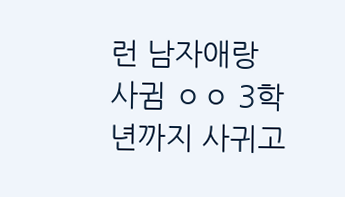런 남자애랑 사귐 ㅇㅇ 3학년까지 사귀고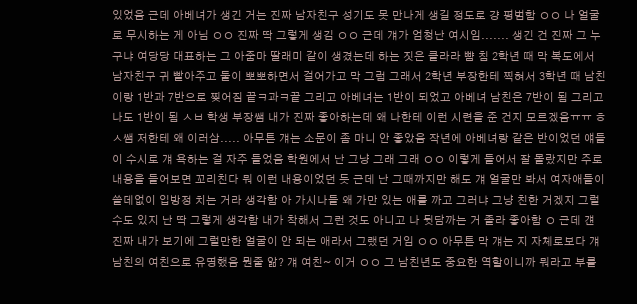있었음 근데 아베녀가 생긴 거는 진짜 남자친구 성기도 못 만나게 생길 정도로 걍 평범함 ㅇㅇ 나 얼굴로 무시하는 게 아님 ㅇㅇ 진짜 딱 그렇게 생김 ㅇㅇ 근데 걔가 엄청난 여시임....... 생긴 건 진짜 그 누구냐 여당당 대표하는 그 아줌마 딸래미 같이 생겼는데 하는 짓은 클라라 뺨 침 2학년 때 막 복도에서 남자친구 귀 빨아주고 둘이 뽀뽀하면서 걸어가고 막 그럼 그래서 2학년 부장한테 찍혀서 3학년 때 남친이랑 1반과 7반으로 찢어짐 끝ㅋ과ㅋ끝 그리고 아베녀는 1반이 되었고 아베녀 남친은 7반이 됨 그리고 나도 1반이 됨 ㅅㅂ 학생 부장쌤 내가 진짜 좋아하는데 왜 나한테 이런 시련을 준 건지 모르겠음ㅠㅠ ㅎㅅ쌤 저한테 왜 이러삼..... 아무튼 걔는 소문이 좀 마니 안 좋았음 작년에 아베녀랑 같은 반이었던 얘들이 수시로 걔 욕하는 걸 자주 들었음 학원에서 난 그냥 그래 그래 ㅇㅇ 이렇게 들어서 잘 몰랐지만 주로 내용을 들어보면 꼬리친다 뭐 이런 내용이었던 듯 근데 난 그때까지만 해도 걔 얼굴만 봐서 여자애들이 쓸데없이 입방정 치는 거라 생각함 아 가시나들 왜 가만 있는 애를 까고 그러냐 그냥 친한 거겠지 그럴수도 있지 난 딱 그렇게 생각함 내가 착해서 그런 것도 아니고 나 뒷담까는 거 졸라 좋아함 ㅇ 근데 걘 진짜 내가 보기에 그럴만한 얼굴이 안 되는 애라서 그랬던 거임 ㅇㅇ 아무튼 막 걔는 지 자체로보다 걔 남친의 여친으로 유명했음 뭔줄 앎? 걔 여친~ 이거 ㅇㅇ 그 남친년도 중요한 역할이니까 뭐라고 부를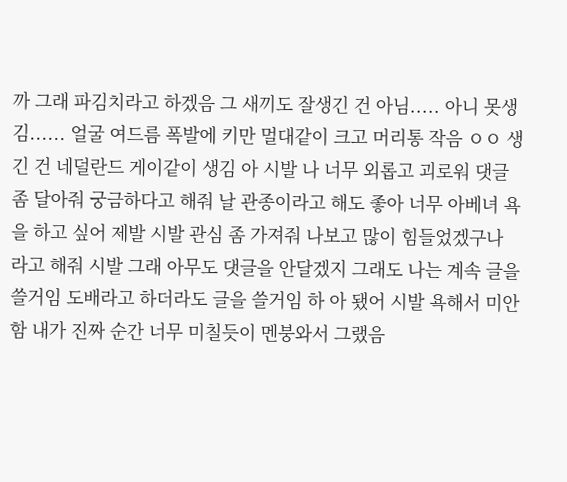까 그래 파김치라고 하겠음 그 새끼도 잘생긴 건 아님..... 아니 못생김...... 얼굴 여드름 폭발에 키만 멀대같이 크고 머리통 작음 ㅇㅇ 생긴 건 네덜란드 게이같이 생김 아 시발 나 너무 외롭고 괴로워 댓글 좀 달아줘 궁금하다고 해줘 날 관종이라고 해도 좋아 너무 아베녀 욕을 하고 싶어 제발 시발 관심 좀 가져줘 나보고 많이 힘들었겠구나 라고 해줘 시발 그래 아무도 댓글을 안달겠지 그래도 나는 계속 글을 쓸거임 도배라고 하더라도 글을 쓸거임 하 아 됐어 시발 욕해서 미안함 내가 진짜 순간 너무 미칠듯이 멘붕와서 그랬음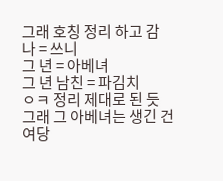그래 호칭 정리 하고 감
나 = 쓰니
그 년 = 아베녀
그 년 남친 = 파김치
ㅇㅋ 정리 제대로 된 듯
그래 그 아베녀는 생긴 건 여당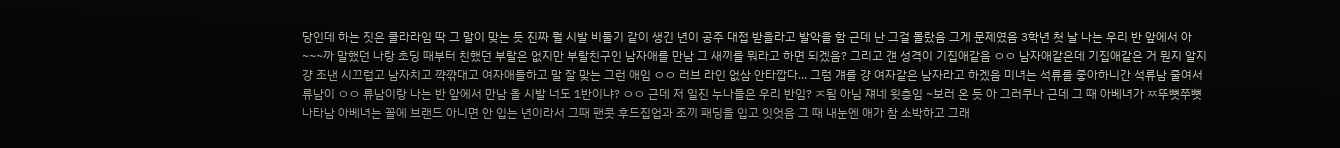당인데 하는 짓은 클라라임 딱 그 말이 맞는 듯 진짜 뭘 시발 비둘기 같이 생긴 년이 공주 대접 받을라고 발악을 함 근데 난 그걸 몰랐음 그게 문제였음 3학년 첫 날 나는 우리 반 앞에서 아~~~까 말했던 나랑 초딩 때부터 친했던 부랄은 없지만 부랄친구인 남자애를 만남 그 새끼를 뭐라고 하면 되겠음? 그리고 걘 성격이 기집애같음 ㅇㅇ 남자애같은데 기집애같은 거 뭔지 알지 걍 조낸 시끄럽고 남자치고 꺅꺆대고 여자애들하고 말 잘 맞는 그런 애임 ㅇㅇ 러브 라인 없삼 안타깝다... 그럼 걔를 걍 여자같은 남자라고 하겠음 미녀는 석류를 좋아하니간 석류남 줄여서 류남이 ㅇㅇ 류남이랑 나는 반 앞에서 만남 올 시발 너도 1반이냐? ㅇㅇ 근데 저 일진 누나들은 우리 반임? ㅈ됨 아님 쟤네 윗층임 ~보러 온 듯 아 그러쿠나 근데 그 때 아베녀가 ㅉ뚜뼛쭈뼛 나타남 아베녀는 꼴에 브랜드 아니면 안 입는 년이라서 그때 팬콧 후드집업과 조끼 패딩을 입고 잇엇음 그 때 내눈엔 애가 참 소박하고 그래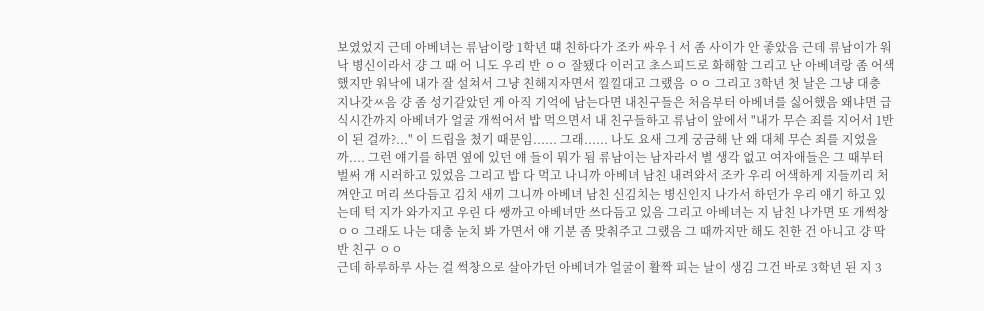보였었지 근데 아베녀는 류남이랑 1학년 떄 친하다가 조카 싸우ㅓ서 좀 사이가 안 좋았음 근데 류남이가 워낙 병신이라서 걍 그 때 어 니도 우리 반 ㅇㅇ 잘됐다 이러고 초스피드로 화해함 그리고 난 아베녀랑 좀 어색했지만 워낙에 내가 잘 설쳐서 그냥 친해지자면서 낄낄대고 그랬음 ㅇㅇ 그리고 3학년 첫 날은 그냥 대충 지나갓ㅆ음 걍 좀 성기같았던 게 아직 기억에 남는다면 내친구들은 처음부터 아베녀를 싫어했음 왜냐면 급식시간까지 아베녀가 얼굴 개썩어서 밥 먹으면서 내 친구들하고 류남이 앞에서 "내가 무슨 죄를 지어서 1반이 된 걸까?..." 이 드립을 쳤기 때문임...... 그래...... 나도 요새 그게 궁금해 난 왜 대체 무슨 죄를 지었을까.... 그런 얘기를 하면 옆에 있던 얘 들이 뭐가 됨 류남이는 남자라서 별 생각 없고 여자애들은 그 때부터 벌써 걔 시러하고 있었음 그리고 밥 다 먹고 나니까 아베녀 남친 내려와서 조카 우리 어색하게 지들끼리 처 껴안고 머리 쓰다듬고 김치 새끼 그니까 아베녀 남친 신김치는 병신인지 나가서 하던가 우리 얘기 하고 있는데 턱 지가 와가지고 우린 다 쌩까고 아베녀만 쓰다듬고 있음 그리고 아베녀는 지 남친 나가면 또 개썩창 ㅇㅇ 그래도 나는 대충 눈치 봐 가면서 얘 기분 좀 맞춰주고 그랬음 그 때까지만 해도 친한 건 아니고 걍 딱 반 친구 ㅇㅇ
근데 하루하루 사는 걸 썩창으로 살아가던 아베녀가 얼굴이 활짝 피는 날이 생김 그건 바로 3학년 된 지 3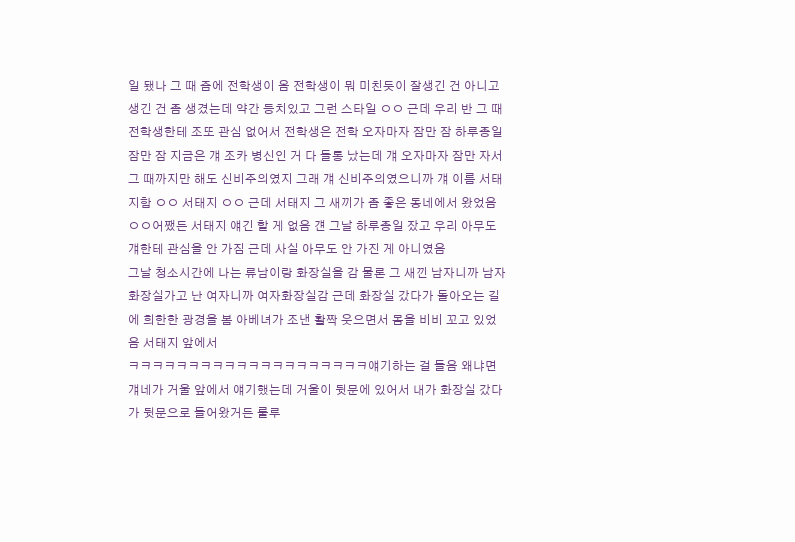일 됐나 그 때 즘에 전학생이 옴 전학생이 뭐 미친듯이 잘생긴 건 아니고 생긴 건 좀 생겼는데 약간 등치있고 그런 스타일 ㅇㅇ 근데 우리 반 그 때 전학생한테 조또 관심 없어서 전학생은 전학 오자마자 잠만 잠 하루종일 잠만 잠 지금은 걔 조카 병신인 거 다 들통 났는데 걔 오자마자 잠만 자서 그 때까지만 해도 신비주의였지 그래 걔 신비주의였으니까 걔 이름 서태지함 ㅇㅇ 서태지 ㅇㅇ 근데 서태지 그 새끼가 좀 좋은 동네에서 왔었음 ㅇㅇ어쨌든 서태지 얘긴 할 게 없음 걘 그날 하루종일 잤고 우리 아무도 걔한테 관심을 안 가짐 근데 사실 아무도 안 가진 게 아니였음
그날 청소시간에 나는 류남이랑 화장실을 감 물론 그 새낀 남자니까 남자화장실가고 난 여자니까 여자화장실감 근데 화장실 갔다가 돌아오는 길에 희한한 광경을 봄 아베녀가 조낸 활짝 웃으면서 몸을 비비 꼬고 있었음 서태지 앞에서
ㅋㅋㅋㅋㅋㅋㅋㅋㅋㅋㅋㅋㅋㅋㅋㅋㅋㅋㅋㅋ얘기하는 걸 들음 왜냐면 걔네가 거울 앞에서 얘기했는데 거울이 뒷문에 있어서 내가 화장실 갔다가 뒷문으로 들어왔거든 룰루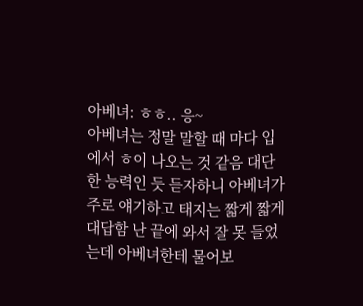아베녀: ㅎㅎ.. 응~
아베녀는 정말 말할 때 마다 입에서 ㅎ이 나오는 것 같음 대단한 능력인 듯 듣자하니 아베녀가 주로 얘기하고 태지는 짧게 짧게 대답함 난 끝에 와서 잘 못 들었는데 아베녀한테 물어보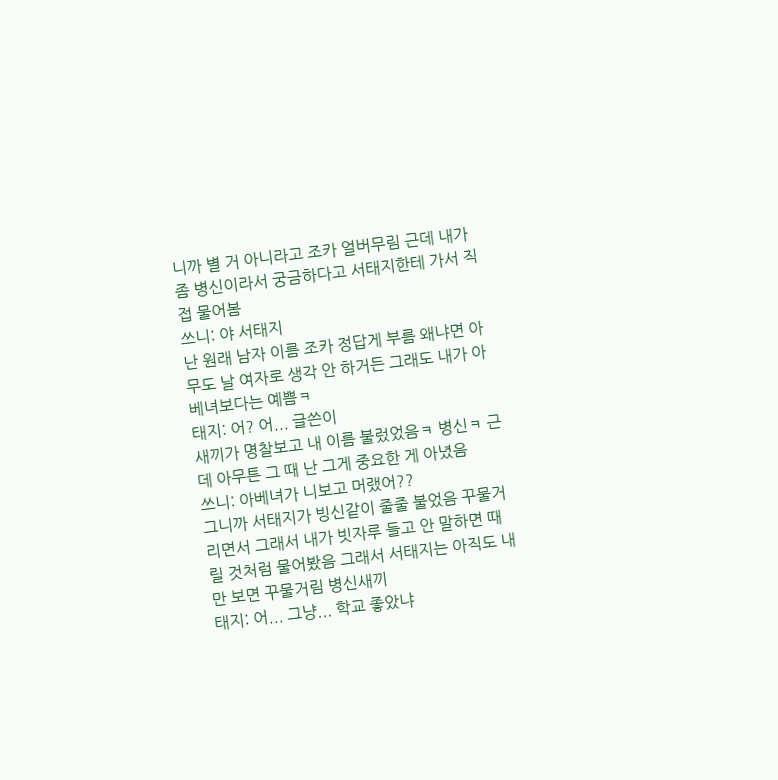니까 별 거 아니라고 조카 얼버무림 근데 내가 좀 병신이라서 궁금하다고 서태지한테 가서 직접 물어봄
쓰니: 야 서태지
난 원래 남자 이름 조카 정답게 부름 왜냐면 아무도 날 여자로 생각 안 하거든 그래도 내가 아베녀보다는 예쁨ㅋ
태지: 어? 어... 글쓴이
새끼가 명찰보고 내 이름 불렀었음ㅋ 병신ㅋ 근데 아무튼 그 때 난 그게 중요한 게 아녔음
쓰니: 아베녀가 니보고 머랬어??
그니까 서태지가 빙신같이 줄줄 불었음 꾸물거리면서 그래서 내가 빗자루 들고 안 말하면 때릴 것처럼 물어봤음 그래서 서태지는 아직도 내만 보면 꾸물거림 병신새끼
태지: 어... 그냥... 학교 좋았냐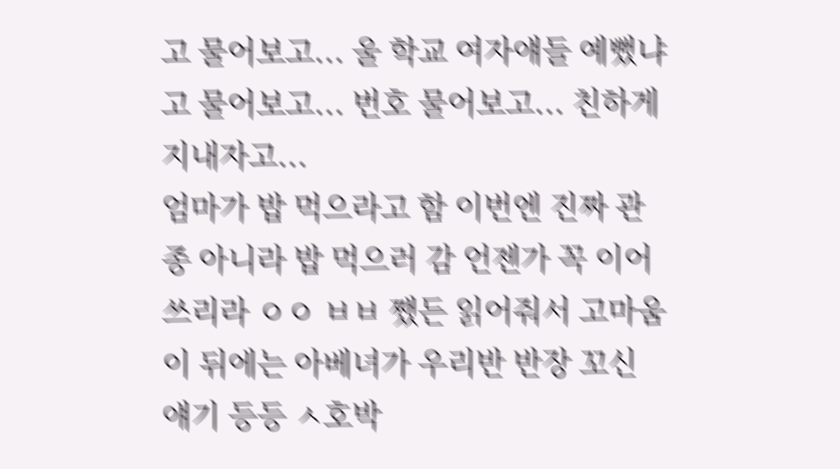고 물어보고... 울 학교 여자얘들 예뻤냐고 물어보고... 번호 물어보고... 친하게 지내자고...
엄마가 밥 먹으라고 함 이번엔 진짜 관종 아니라 밥 먹으러 감 언젠가 꼭 이어쓰리라 ㅇㅇ ㅂㅂ 쨌든 읽어줘서 고마움 이 뒤에는 아베녀가 우리반 반장 꼬신 얘기 등등 ㅅ호박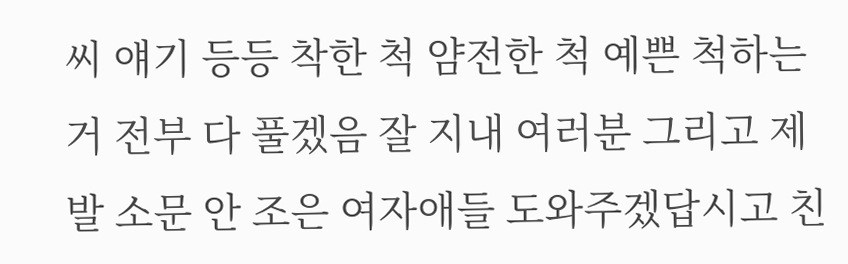씨 얘기 등등 착한 척 얌전한 척 예쁜 척하는 거 전부 다 풀겠음 잘 지내 여러분 그리고 제발 소문 안 조은 여자애들 도와주겠답시고 친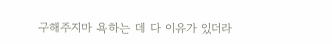구해주지마 욕하는 데 다 이유가 있더라